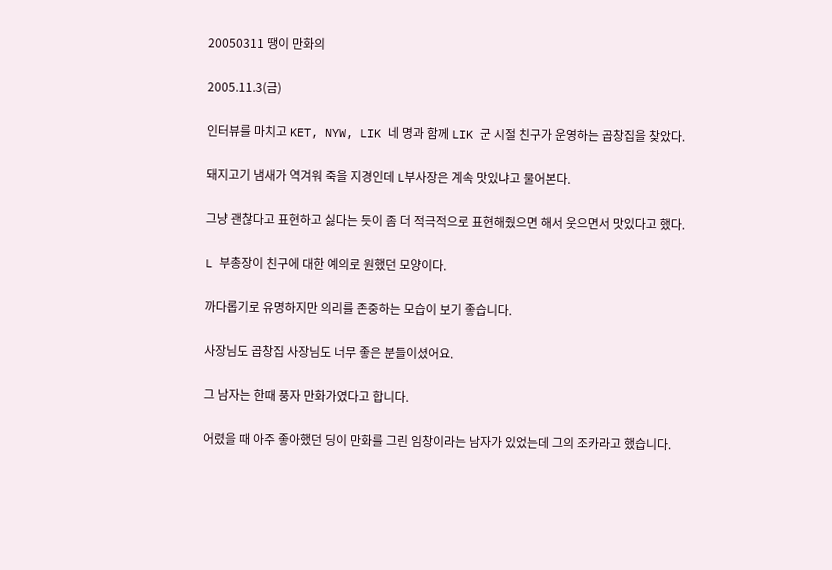20050311 땡이 만화의

2005.11.3(금)

인터뷰를 마치고 KET, NYW, LIK 네 명과 함께 LIK 군 시절 친구가 운영하는 곱창집을 찾았다.

돼지고기 냄새가 역겨워 죽을 지경인데 L부사장은 계속 맛있냐고 물어본다.

그냥 괜찮다고 표현하고 싫다는 듯이 좀 더 적극적으로 표현해줬으면 해서 웃으면서 맛있다고 했다.

L 부총장이 친구에 대한 예의로 원했던 모양이다.

까다롭기로 유명하지만 의리를 존중하는 모습이 보기 좋습니다.

사장님도 곱창집 사장님도 너무 좋은 분들이셨어요.

그 남자는 한때 풍자 만화가였다고 합니다.

어렸을 때 아주 좋아했던 딩이 만화를 그린 임창이라는 남자가 있었는데 그의 조카라고 했습니다.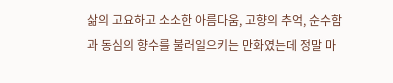삶의 고요하고 소소한 아름다움, 고향의 추억, 순수함과 동심의 향수를 불러일으키는 만화였는데 정말 마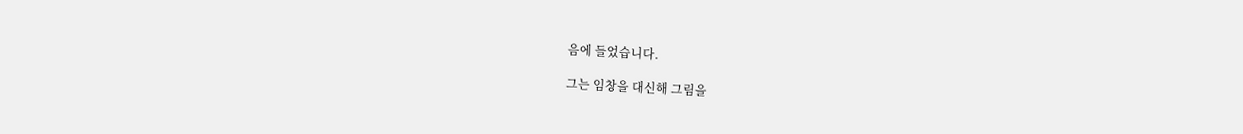음에 들었습니다.

그는 임창을 대신해 그림을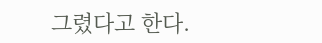그렸다고 한다.